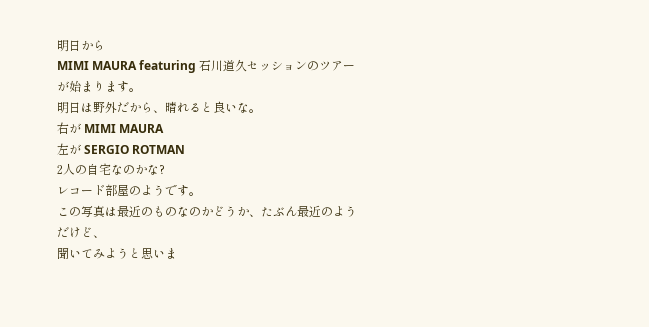明日から
MIMI MAURA featuring 石川道久セッションのツアーが始まります。
明日は野外だから、晴れると良いな。
右が MIMI MAURA
左が SERGIO ROTMAN
2人の自宅なのかな?
レコード部屋のようです。
この写真は最近のものなのかどうか、たぶん最近のようだけど、
聞いてみようと思いま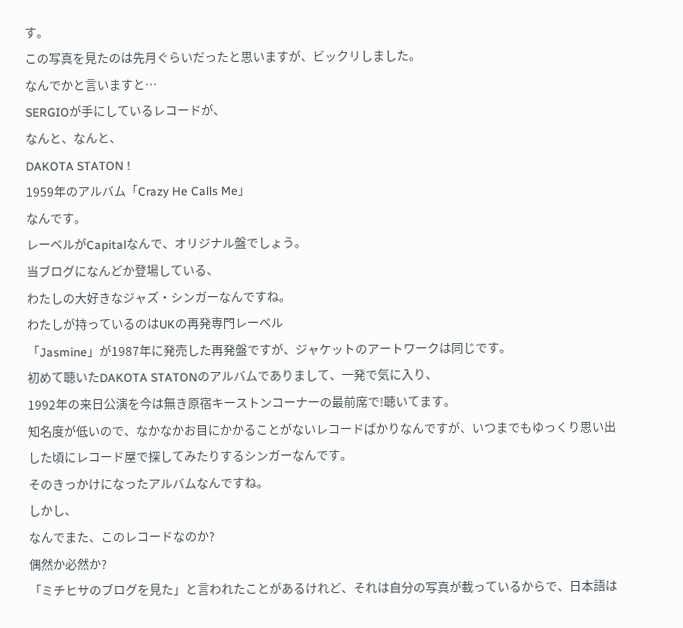す。
この写真を見たのは先月ぐらいだったと思いますが、ビックリしました。
なんでかと言いますと…
SERGIOが手にしているレコードが、
なんと、なんと、
DAKOTA STATON !
1959年のアルバム「Crazy He Calls Me」
なんです。
レーベルがCapitalなんで、オリジナル盤でしょう。
当ブログになんどか登場している、
わたしの大好きなジャズ・シンガーなんですね。
わたしが持っているのはUKの再発専門レーベル
「Jasmine」が1987年に発売した再発盤ですが、ジャケットのアートワークは同じです。
初めて聴いたDAKOTA STATONのアルバムでありまして、一発で気に入り、
1992年の来日公演を今は無き原宿キーストンコーナーの最前席で!聴いてます。
知名度が低いので、なかなかお目にかかることがないレコードばかりなんですが、いつまでもゆっくり思い出した頃にレコード屋で探してみたりするシンガーなんです。
そのきっかけになったアルバムなんですね。
しかし、
なんでまた、このレコードなのか?
偶然か必然か?
「ミチヒサのブログを見た」と言われたことがあるけれど、それは自分の写真が載っているからで、日本語は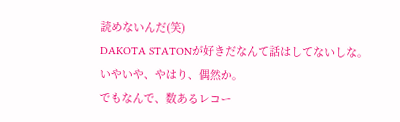読めないんだ(笑)
DAKOTA STATONが好きだなんて話はしてないしな。
いやいや、やはり、偶然か。
でもなんで、数あるレコー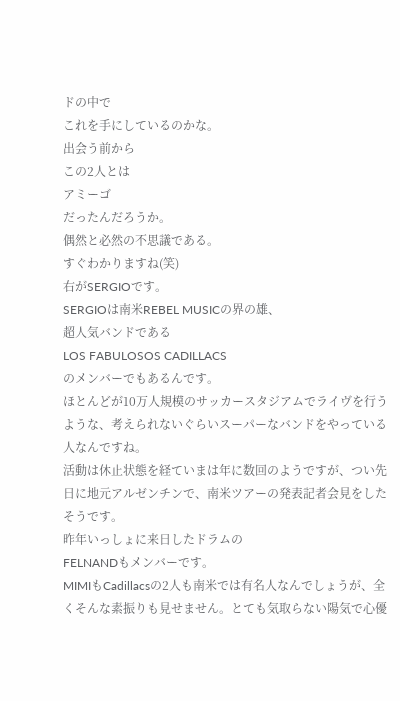ドの中で
これを手にしているのかな。
出会う前から
この2人とは
アミーゴ
だったんだろうか。
偶然と必然の不思議である。
すぐわかりますね(笑)
右がSERGIOです。
SERGIOは南米REBEL MUSICの界の雄、
超人気バンドである
LOS FABULOSOS CADILLACS
のメンバーでもあるんです。
ほとんどが10万人規模のサッカースタジアムでライヴを行うような、考えられないぐらいスーパーなバンドをやっている人なんですね。
活動は休止状態を経ていまは年に数回のようですが、つい先日に地元アルゼンチンで、南米ツアーの発表記者会見をしたそうです。
昨年いっしょに来日したドラムの
FELNANDもメンバーです。
MIMIもCadillacsの2人も南米では有名人なんでしょうが、全くそんな素振りも見せません。とても気取らない陽気で心優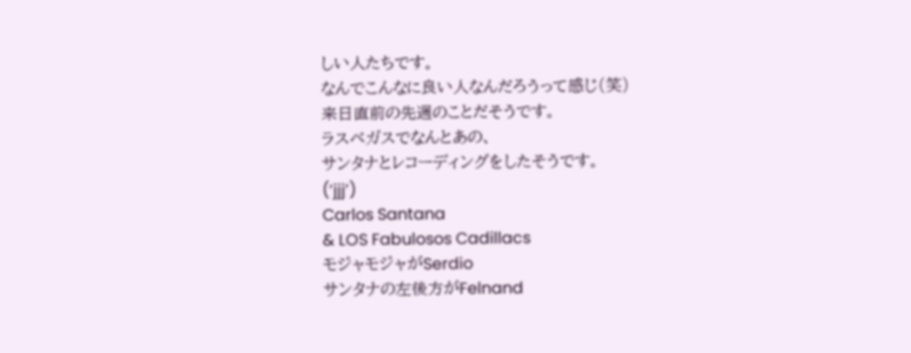しい人たちです。
なんでこんなに良い人なんだろうって感じ(笑)
来日直前の先週のことだそうです。
ラスベガスでなんとあの、
サンタナとレコーディングをしたそうです。
(‘jjj’)
Carlos Santana
& LOS Fabulosos Cadillacs
モジャモジャがSerdio
サンタナの左後方がFelnand